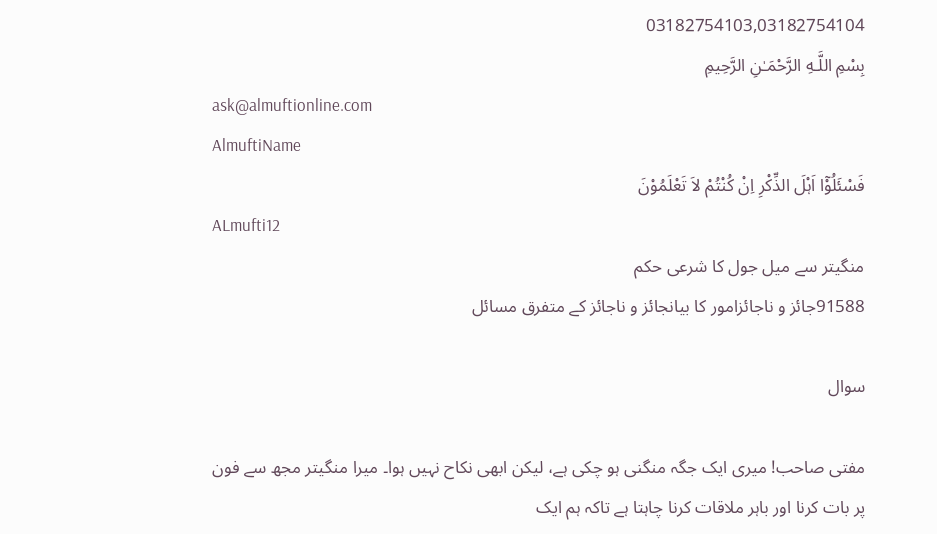03182754103,03182754104
بِسْمِ اللَّـهِ الرَّحْمَـٰنِ الرَّحِيمِ
ask@almuftionline.com
AlmuftiName
فَسْئَلُوْٓا اَہْلَ الذِّکْرِ اِنْ کُنْتُمْ لاَ تَعْلَمُوْنَ
ALmufti12
منگیتر سے میل جول کا شرعی حکم
91588جائز و ناجائزامور کا بیانجائز و ناجائز کے متفرق مسائل

سوال

مفتی صاحب! میری ایک جگہ منگنی ہو چکی ہے، لیکن ابھی نکاح نہیں ہوا۔ میرا منگیتر مجھ سے فون پر بات کرنا اور باہر ملاقات کرنا چاہتا ہے تاکہ ہم ایک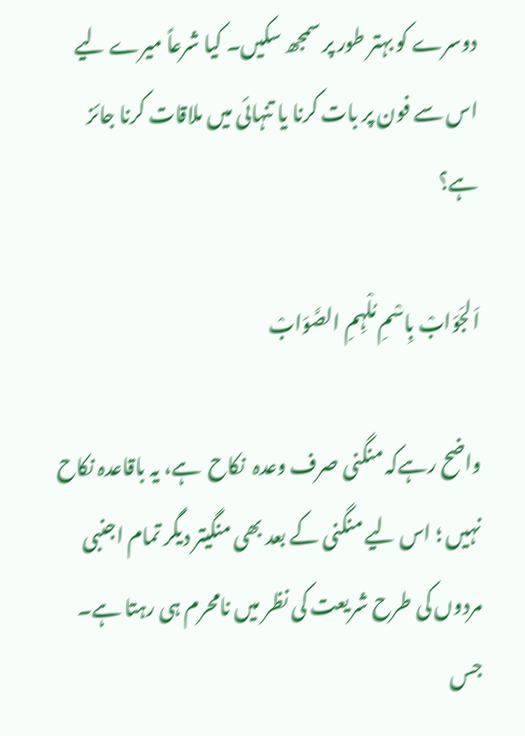دوسرے کو بہتر طور پر سمجھ سکیں۔ کیا شرعاً میرے لیے اس سے فون پر بات کرنا یا تنہائی میں ملاقات کرنا جائز ہے؟

اَلجَوَابْ بِاسْمِ مُلْہِمِ الصَّوَابْ

واضح رہےکہ منگنی صرف وعدہ  نکاح  ہے، یہ باقاعدہ نکاح نہیں ؛ اس لیے منگنی کے بعد بھی منگیتر دیگر تمام اجنبی مردوں کی طرح شریعت کی نظر میں نامحرم ہی رہتا ہے۔ جس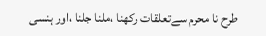طرح نا محرم سےتعلقات رکھنا ،ملنا جلنا ،اور ہنسی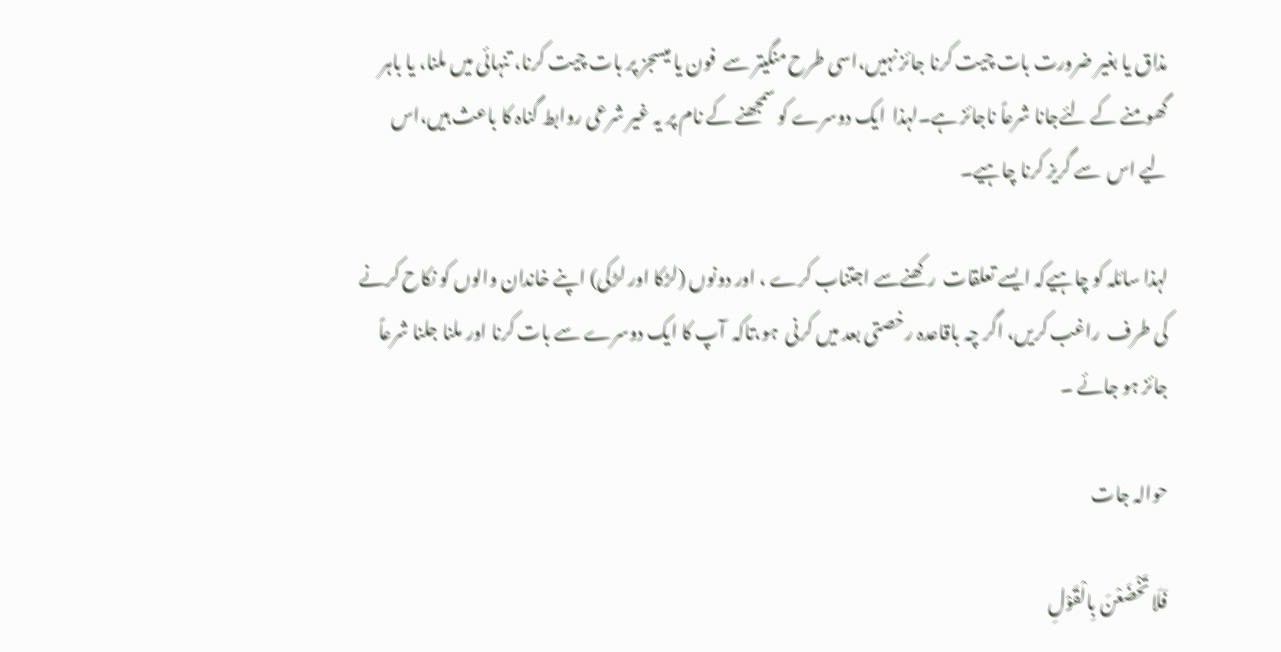مذاق یا بغیر ضرورت بات چیت کرنا جائز نہیں،اسی طرح منگیتر سے  فون یا میسجز پر بات چیت کرنا، تنہائی میں ملنا، یا باہر گھومنے کے لئےجانا شرعاً ناجائز ہے۔لہذا  ایک دوسرے کو سمجھنے کے نام پر یہ غیر شرعی روابط گناہ کا باعث ہیں،اس  لیے اس  سے گریز کرنا چاہیے۔

لہذا سائلہ کو چاہیےکہ ایسے تعلقات  رکھنےسے اجتناب کرے ، اور دونوں (لڑکا اور لڑکی) اپنے خاندان والوں کو نکاح کرنے کی طرف  راغب کریں، اگر چہ باقاعدہ رخصتی بعد میں کرنی  ہو،تاکہ  آپ کا ایک دوسرے سے بات کرنا اور ملنا جلنا شرعاً جائز ہو جائے ۔

حوالہ جات

فَلَا تَخْضَعْنَ بِالْقَوْلِ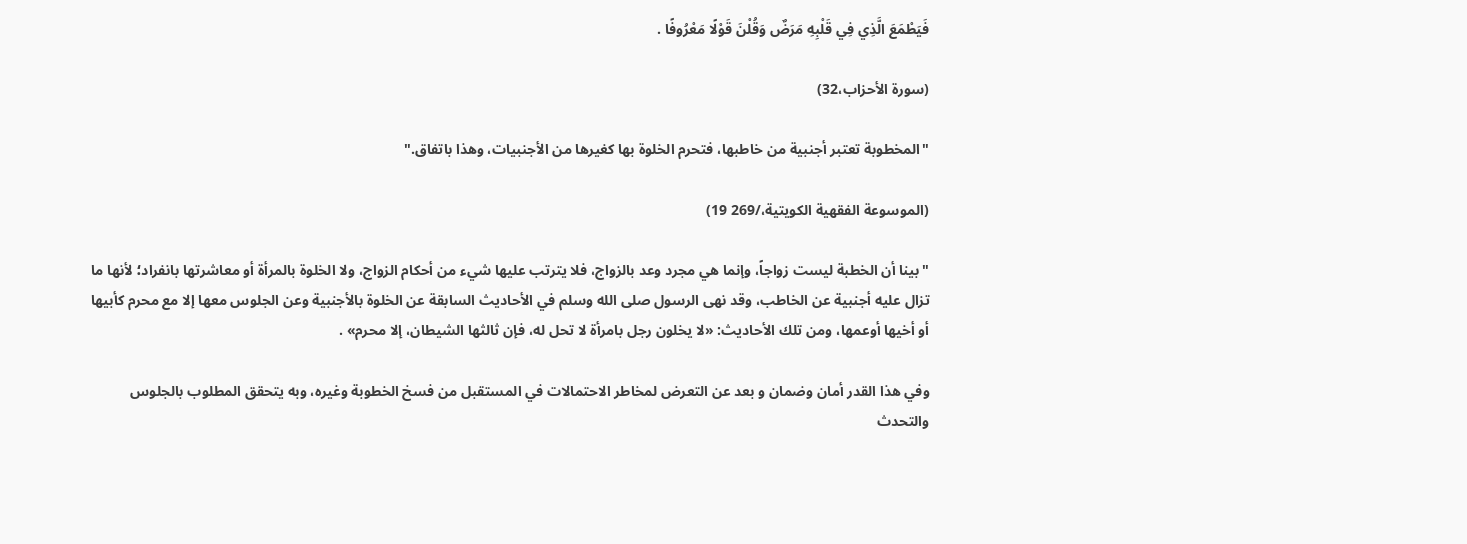فَيَطْمَعَ الَّذِي فِي قَلْبِهِ مَرَضٌ وَقُلْنَ قَوْلًا مَعْرُوفًا .

(سورة الأحزاب،32)

"المخطوبة تعتبر أجنبية من خاطبها، فتحرم الخلوة بها كغيرها من الأجنبيات، وهذا باتفاق."

(الموسوعة الفقهية الكويتية،/269 19)

"بينا أن الخطبة ليست زواجاً، وإنما هي مجرد وعد بالزواج، فلا يترتب عليها شيء من أحكام الزواج، ولا الخلوة بالمرأة أو معاشرتها بانفراد؛ لأنها ما تزال عليه أجنبية عن الخاطب، وقد نهى الرسول صلى الله وسلم في الأحاديث السابقة عن الخلوة بالأجنبية وعن الجلوس معها إلا مع محرم كأبيها أو أخيها أوعمها، ومن تلك الأحاديث: «لا يخلون رجل بامرأة لا تحل له، فإن ثالثها الشيطان، إلا محرم» .

وفي هذا القدر أمان وضمان و بعد عن التعرض لمخاطر الاحتمالات في المستقبل من فسخ الخطوبة وغيره، وبه يتحقق المطلوب بالجلوس والتحدث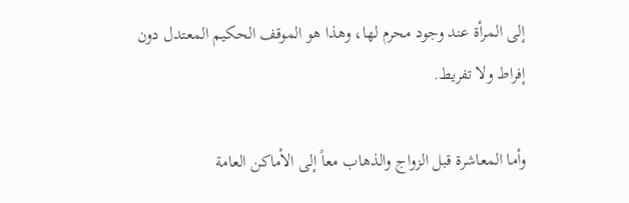إلى المرأة عند وجود محرم لها، وهذا هو الموقف الحكيم المعتدل دون إفراط ولا تفريط.

وأما المعاشرة قبل الزواج والذهاب معاً إلى الأماكن العامة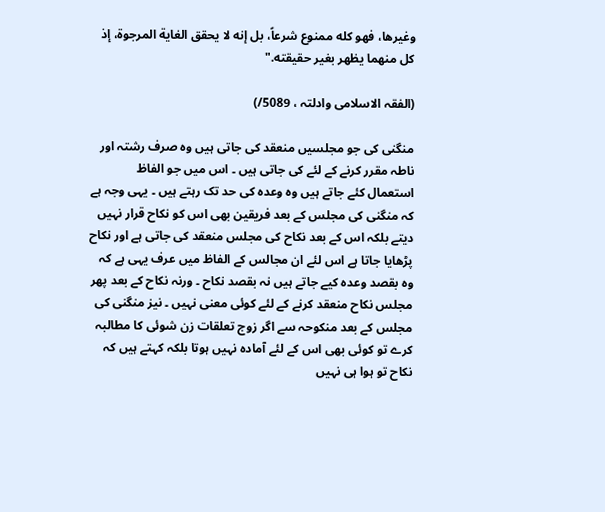وغيرها، فهو كله ممنوع شرعاً، بل إنه لا يحقق الغاية المرجوة، إذ كل منهما يظهر بغير حقيقته."

(الفقہ الاسلامی وادلتہ ، 5089/)

منگنی کی جو مجلسیں منعقد کی جاتی ہیں وہ صرف رشتہ اور ناطہ مقرر کرنے کے لئے کی جاتی ہیں ۔ اس میں جو الفاظ استعمال کئے جاتے ہیں وہ وعدہ کی حد تک رہتے ہیں ۔ یہی وجہ ہے کہ منگنی کی مجلس کے بعد فریقین بھی اس کو نکاح قرار نہیں دیتے بلکہ اس کے بعد نکاح کی مجلس منعقد کی جاتی ہے اور نکاح پڑھایا جاتا ہے اس لئے ان مجالس کے الفاظ میں عرف یہی ہے کہ وہ بقصد وعدہ کیے جاتے ہیں نہ بقصد نکاح ۔ ورنہ نکاح کے بعد پھر مجلس نکاح منعقد کرنے کے لئے کوئی معنی نہیں ۔ نیز منگنی کی مجلس کے بعد منکوحہ سے اگر زوج تعلقات زن شوئی کا مطالبہ کرے تو کوئی بھی اس کے لئے آمادہ نہیں ہوتا بلکہ کہتے ہیں کہ نکاح تو ہوا ہی نہیں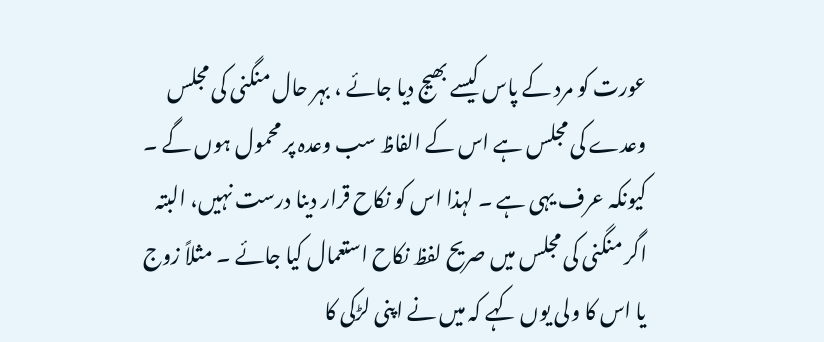عورت کو مرد کے پاس کیسے بھیج دیا جائے ، بہر حال منگنی کی مجلس وعدے کی مجلس ہے اس کے الفاظ سب وعدہ پر محمول ہوں گے ۔ کیونکہ عرف یہی ہے ۔ لہذا اس کو نکاح قرار دینا درست نہیں، البتہ اگر منگنی کی مجلس میں صریح لفظ نکاح استعمال کیا جائے ۔ مثلاً زوج یا اس کا ولی یوں کہے کہ میں نے اپنی لڑکی کا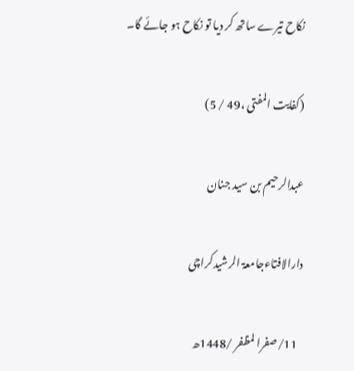نکاح تیرے ساتھ کر دیا تو نکاح ہو جائے گا۔

(کفایت المفتی ،49 / 5)

عبدالرحیم بن سید جنان

دارالافتاءجامعۃ الرشیدکراچی

  11/صفرا لمظفر /1448ھ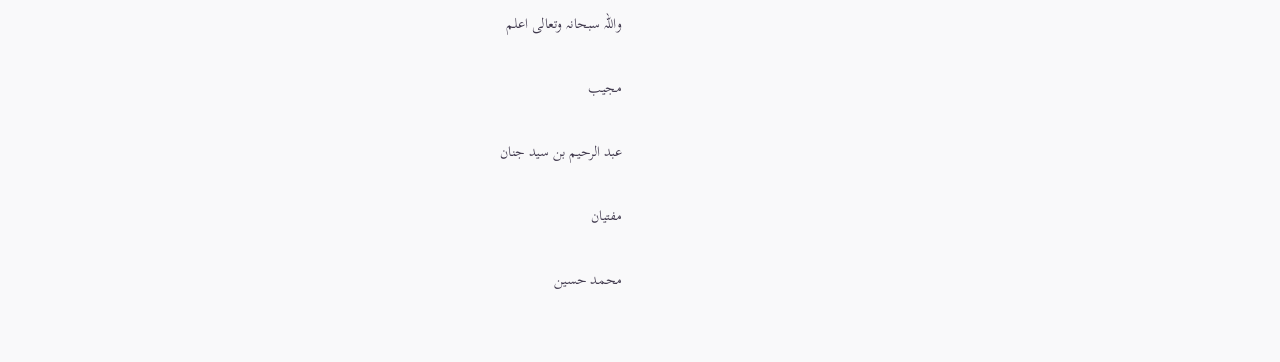واللہ سبحانہ وتعالی اعلم

مجیب

عبد الرحیم بن سید جنان

مفتیان

محمد حسین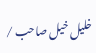خلیل خیل صاحب /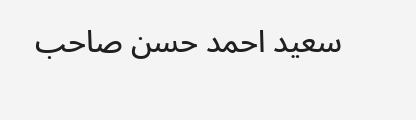سعید احمد حسن صاحب